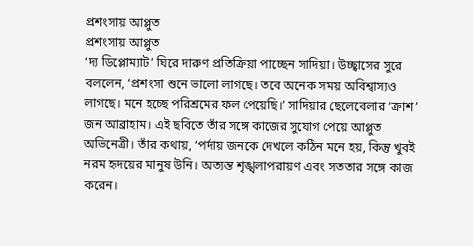প্রশংসায় আপ্লুত
প্রশংসায় আপ্লুত
‘দ্য ডিপ্লোম্যাট’ ঘিরে দারুণ প্রতিক্রিয়া পাচ্ছেন সাদিয়া। উচ্ছ্বাসের সুরে বললেন, ‘প্রশংসা শুনে ভালো লাগছে। তবে অনেক সময় অবিশ্বাস্যও লাগছে। মনে হচ্ছে পরিশ্রমের ফল পেয়েছি।’ সাদিয়ার ছেলেবেলার ‘ক্রাশ’ জন আব্রাহাম। এই ছবিতে তাঁর সঙ্গে কাজের সুযোগ পেয়ে আপ্লুত অভিনেত্রী। তাঁর কথায়, ‘পর্দায় জনকে দেখলে কঠিন মনে হয়, কিন্তু খুবই নরম হৃদয়ের মানুষ উনি। অত্যন্ত শৃঙ্খলাপরায়ণ এবং সততার সঙ্গে কাজ করেন।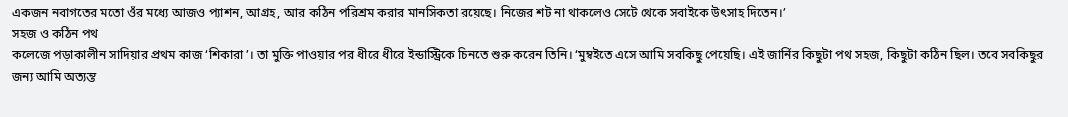একজন নবাগতের মতো ওঁর মধ্যে আজও প্যাশন, আগ্রহ, আর কঠিন পরিশ্রম করার মানসিকতা রয়েছে। নিজের শট না থাকলেও সেটে থেকে সবাইকে উৎসাহ দিতেন।’
সহজ ও কঠিন পথ
কলেজে পড়াকালীন সাদিয়ার প্রথম কাজ ‘শিকারা’। তা মুক্তি পাওয়ার পর ধীরে ধীরে ইন্ডাস্ট্রিকে চিনতে শুরু করেন তিনি। ‘মুম্বইতে এসে আমি সবকিছু পেয়েছি। এই জার্নির কিছুটা পথ সহজ, কিছুটা কঠিন ছিল। তবে সবকিছুর জন্য আমি অত্যন্ত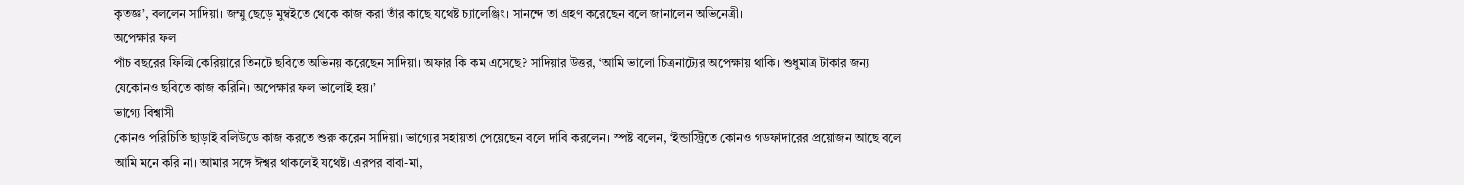কৃতজ্ঞ’, বললেন সাদিয়া। জম্মু ছেড়ে মুম্বইতে থেকে কাজ করা তাঁর কাছে যথেষ্ট চ্যালেঞ্জিং। সানন্দে তা গ্রহণ করেছেন বলে জানালেন অভিনেত্রী।
অপেক্ষার ফল
পাঁচ বছরের ফিল্মি কেরিয়ারে তিনটে ছবিতে অভিনয় করেছেন সাদিয়া। অফার কি কম এসেছে? সাদিয়ার উত্তর, ‘আমি ভালো চিত্রনাট্যের অপেক্ষায় থাকি। শুধুমাত্র টাকার জন্য যেকোনও ছবিতে কাজ করিনি। অপেক্ষার ফল ভালোই হয়।’
ভাগ্যে বিশ্বাসী
কোনও পরিচিতি ছাড়াই বলিউডে কাজ করতে শুরু করেন সাদিয়া। ভাগ্যের সহায়তা পেয়েছেন বলে দাবি করলেন। স্পষ্ট বলেন, ‘ইন্ডাস্ট্রিতে কোনও গডফাদারের প্রয়োজন আছে বলে আমি মনে করি না। আমার সঙ্গে ঈশ্বর থাকলেই যথেষ্ট। এরপর বাবা-মা,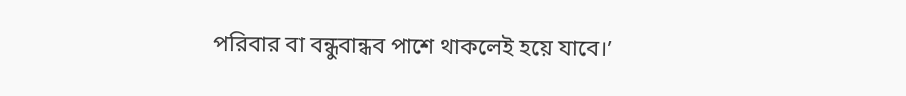পরিবার বা বন্ধুবান্ধব পাশে থাকলেই হয়ে যাবে।’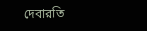দেবারতি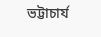ভট্টাচার্য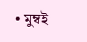• মুম্বই